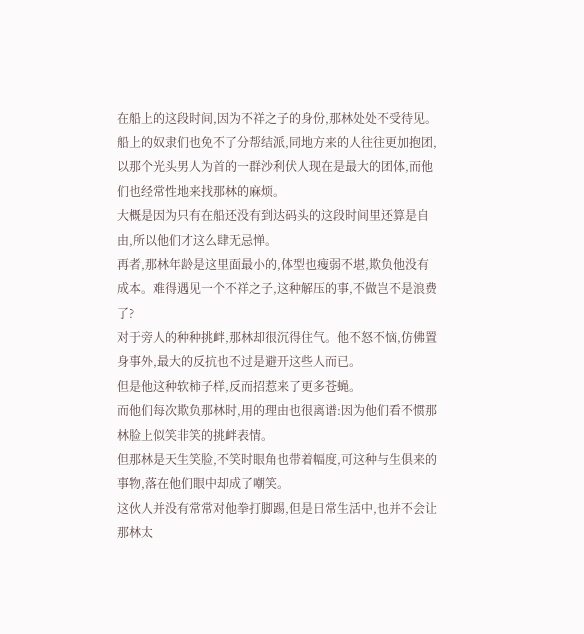在船上的这段时间,因为不祥之子的身份,那林处处不受待见。
船上的奴隶们也免不了分帮结派,同地方来的人往往更加抱团,以那个光头男人为首的一群沙利伏人现在是最大的团体,而他们也经常性地来找那林的麻烦。
大概是因为只有在船还没有到达码头的这段时间里还算是自由,所以他们才这么肆无忌惮。
再者,那林年龄是这里面最小的,体型也瘦弱不堪,欺负他没有成本。难得遇见一个不祥之子,这种解压的事,不做岂不是浪费了?
对于旁人的种种挑衅,那林却很沉得住气。他不怒不恼,仿佛置身事外,最大的反抗也不过是避开这些人而已。
但是他这种软柿子样,反而招惹来了更多苍蝇。
而他们每次欺负那林时,用的理由也很离谱:因为他们看不惯那林脸上似笑非笑的挑衅表情。
但那林是天生笑脸,不笑时眼角也带着幅度,可这种与生俱来的事物,落在他们眼中却成了嘲笑。
这伙人并没有常常对他拳打脚踢,但是日常生活中,也并不会让那林太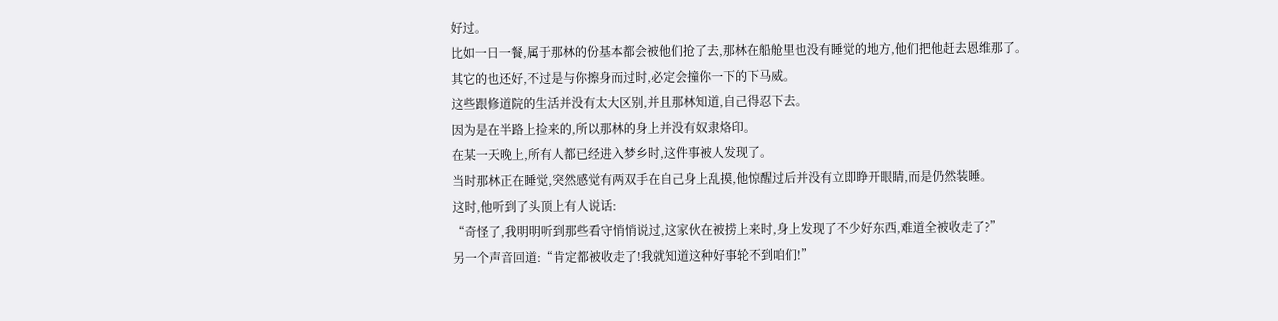好过。
比如一日一餐,属于那林的份基本都会被他们抢了去,那林在船舱里也没有睡觉的地方,他们把他赶去恩维那了。
其它的也还好,不过是与你擦身而过时,必定会撞你一下的下马威。
这些跟修道院的生活并没有太大区别,并且那林知道,自己得忍下去。
因为是在半路上捡来的,所以那林的身上并没有奴隶烙印。
在某一天晚上,所有人都已经进入梦乡时,这件事被人发现了。
当时那林正在睡觉,突然感觉有两双手在自己身上乱摸,他惊醒过后并没有立即睁开眼睛,而是仍然装睡。
这时,他听到了头顶上有人说话:
“奇怪了,我明明听到那些看守悄悄说过,这家伙在被捞上来时,身上发现了不少好东西,难道全被收走了?”
另一个声音回道:“肯定都被收走了!我就知道这种好事轮不到咱们!”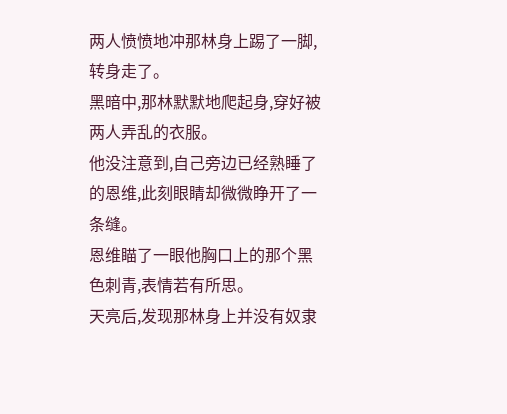两人愤愤地冲那林身上踢了一脚,转身走了。
黑暗中,那林默默地爬起身,穿好被两人弄乱的衣服。
他没注意到,自己旁边已经熟睡了的恩维,此刻眼睛却微微睁开了一条缝。
恩维瞄了一眼他胸口上的那个黑色刺青,表情若有所思。
天亮后,发现那林身上并没有奴隶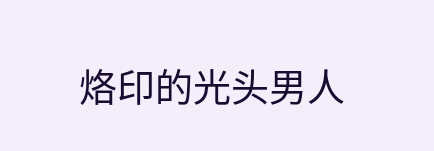烙印的光头男人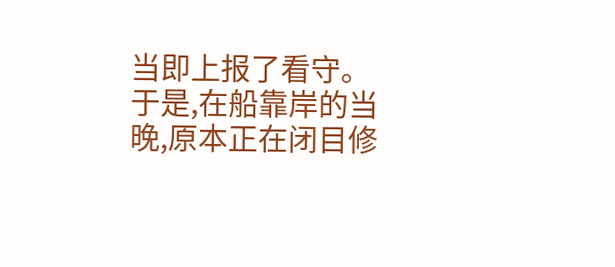当即上报了看守。
于是,在船靠岸的当晚,原本正在闭目修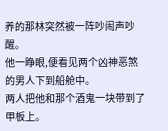养的那林突然被一阵吵闹声吵醒。
他一睁眼,便看见两个凶神恶煞的男人下到船舱中。
两人把他和那个酒鬼一块带到了甲板上。